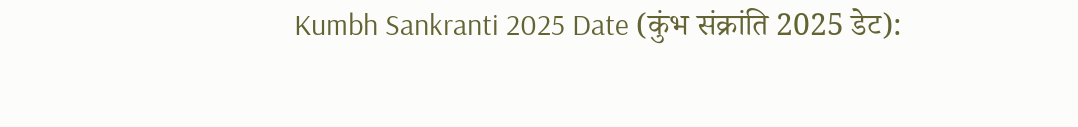Kumbh Sankranti 2025 Date (कुंभ संक्रांति 2025 डेट):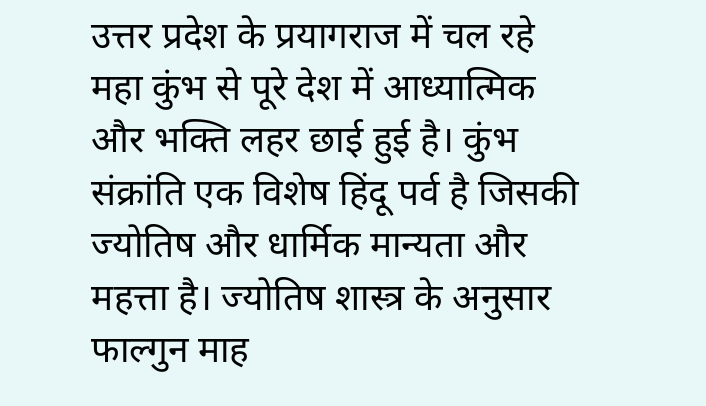उत्तर प्रदेश के प्रयागराज में चल रहे महा कुंभ से पूरे देश में आध्यात्मिक और भक्ति लहर छाई हुई है। कुंभ संक्रांति एक विशेष हिंदू पर्व है जिसकी ज्योतिष और धार्मिक मान्यता और महत्ता है। ज्योतिष शास्त्र के अनुसार फाल्गुन माह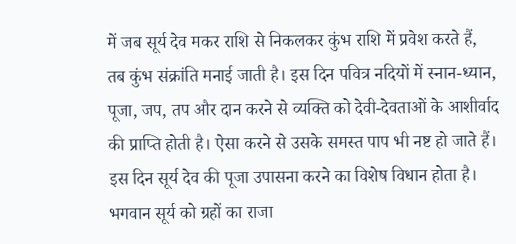में जब सूर्य देव मकर राशि से निकलकर कुंभ राशि में प्रवेश करते हैं, तब कुंभ संक्रांति मनाई जाती है। इस दिन पवित्र नदियों में स्नान-ध्यान, पूजा, जप, तप और दान करने से व्यक्ति को देवी-देवताओं के आशीर्वाद की प्राप्ति होती है। ऐसा करने से उसके समस्त पाप भी नष्ट हो जाते हैं। इस दिन सूर्य देव की पूजा उपासना करने का विशेष विधान होता है। भगवान सूर्य को ग्रहों का राजा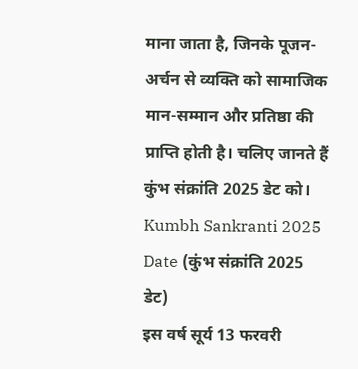माना जाता है, जिनके पूजन-अर्चन से व्यक्ति को सामाजिक मान-सम्मान और प्रतिष्ठा की प्राप्ति होती है। चलिए जानते हैं कुंभ संक्रांति 2025 डेट को।
Kumbh Sankranti 2025 Date (कुंभ संक्रांति 2025 डेट)
इस वर्ष सूर्य 13 फरवरी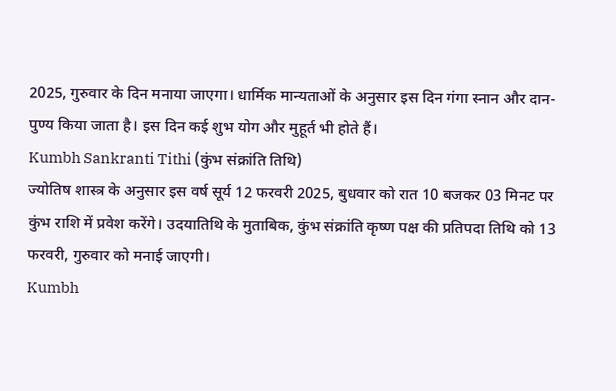2025, गुरुवार के दिन मनाया जाएगा। धार्मिक मान्यताओं के अनुसार इस दिन गंगा स्नान और दान-पुण्य किया जाता है। इस दिन कई शुभ योग और मुहूर्त भी होते हैं।
Kumbh Sankranti Tithi (कुंभ संक्रांति तिथि)
ज्योतिष शास्त्र के अनुसार इस वर्ष सूर्य 12 फरवरी 2025, बुधवार को रात 10 बजकर 03 मिनट पर कुंभ राशि में प्रवेश करेंगे। उदयातिथि के मुताबिक, कुंभ संक्रांति कृष्ण पक्ष की प्रतिपदा तिथि को 13 फरवरी, गुरुवार को मनाई जाएगी।
Kumbh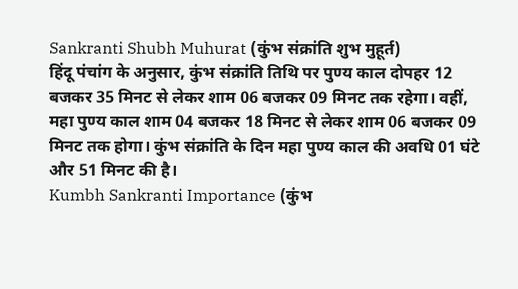Sankranti Shubh Muhurat (कुंभ संक्रांति शुभ मुहूर्त)
हिंदू पंचांग के अनुसार, कुंभ संक्रांति तिथि पर पुण्य काल दोपहर 12 बजकर 35 मिनट से लेकर शाम 06 बजकर 09 मिनट तक रहेगा। वहीं, महा पुण्य काल शाम 04 बजकर 18 मिनट से लेकर शाम 06 बजकर 09 मिनट तक होगा। कुंभ संक्रांति के दिन महा पुण्य काल की अवधि 01 घंटे और 51 मिनट की है।
Kumbh Sankranti Importance (कुंभ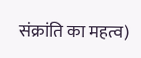संक्रांति का महत्व)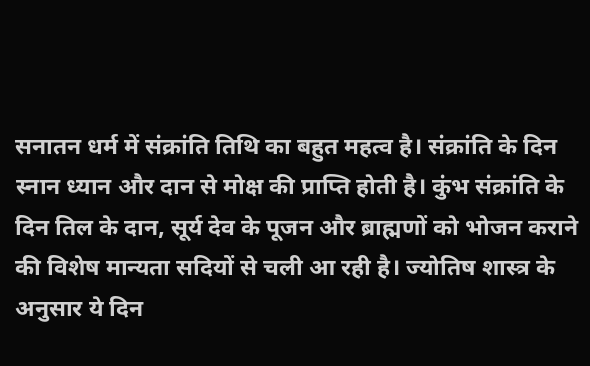सनातन धर्म में संक्रांति तिथि का बहुत महत्व है। संक्रांति के दिन स्नान ध्यान और दान से मोक्ष की प्राप्ति होती है। कुंभ संक्रांति के दिन तिल के दान, सूर्य देव के पूजन और ब्राह्मणों को भोजन कराने की विशेष मान्यता सदियों से चली आ रही है। ज्योतिष शास्त्र के अनुसार ये दिन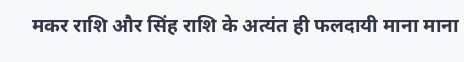मकर राशि और सिंह राशि के अत्यंत ही फलदायी माना माना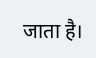जाता है।